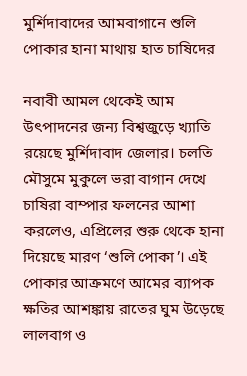মুর্শিদাবাদের আমবাগানে শুলি পোকার হানা মাথায় হাত চাষিদের

নবাবী আমল থেকেই আম উৎপাদনের জন্য বিশ্বজুড়ে খ্যাতি রয়েছে মুর্শিদাবাদ জেলার। চলতি মৌসুমে মুকুলে ভরা বাগান দেখে চাষিরা বাম্পার ফলনের আশা করলেও, এপ্রিলের শুরু থেকে হানা দিয়েছে মারণ ‘শুলি পোকা’। এই পোকার আক্রমণে আমের ব্যাপক ক্ষতির আশঙ্কায় রাতের ঘুম উড়েছে লালবাগ ও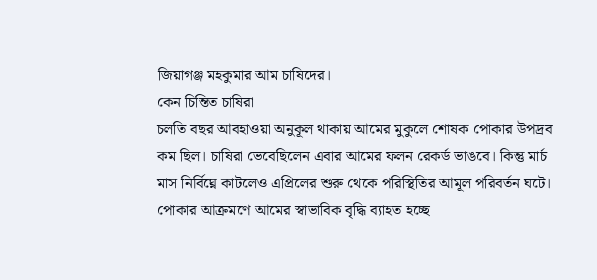জিয়াগঞ্জ মহকুমার আম চাষিদের।
কেন চিন্তিত চাষিরা
চলতি বছর আবহাওয়া অনুকূল থাকায় আমের মুকুলে শোষক পোকার উপদ্রব কম ছিল। চাষিরা ভেবেছিলেন এবার আমের ফলন রেকর্ড ভাঙবে। কিন্তু মার্চ মাস নির্বিঘ্নে কাটলেও এপ্রিলের শুরু থেকে পরিস্থিতির আমূল পরিবর্তন ঘটে। পোকার আক্রমণে আমের স্বাভাবিক বৃদ্ধি ব্যাহত হচ্ছে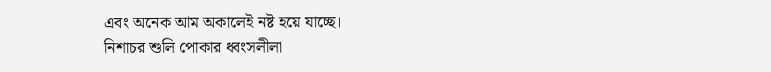এবং অনেক আম অকালেই নষ্ট হয়ে যাচ্ছে।
নিশাচর শুলি পোকার ধ্বংসলীলা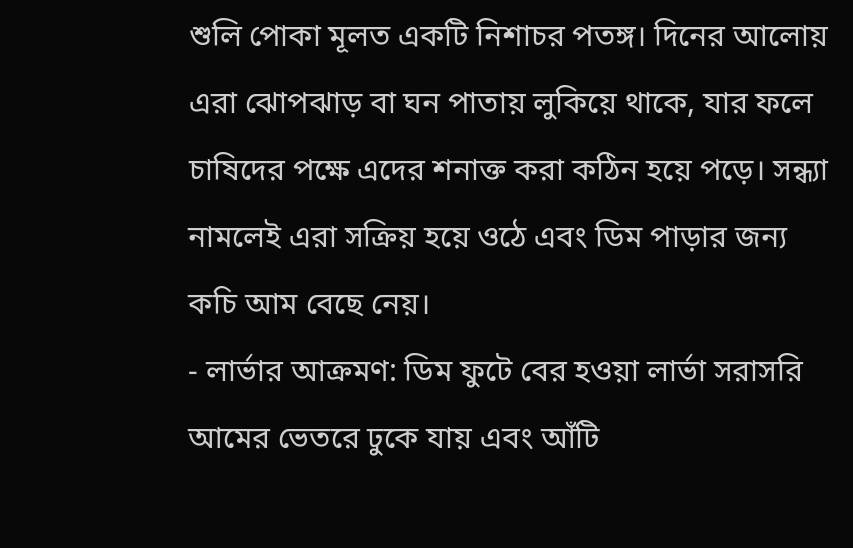শুলি পোকা মূলত একটি নিশাচর পতঙ্গ। দিনের আলোয় এরা ঝোপঝাড় বা ঘন পাতায় লুকিয়ে থাকে, যার ফলে চাষিদের পক্ষে এদের শনাক্ত করা কঠিন হয়ে পড়ে। সন্ধ্যা নামলেই এরা সক্রিয় হয়ে ওঠে এবং ডিম পাড়ার জন্য কচি আম বেছে নেয়।
- লার্ভার আক্রমণ: ডিম ফুটে বের হওয়া লার্ভা সরাসরি আমের ভেতরে ঢুকে যায় এবং আঁটি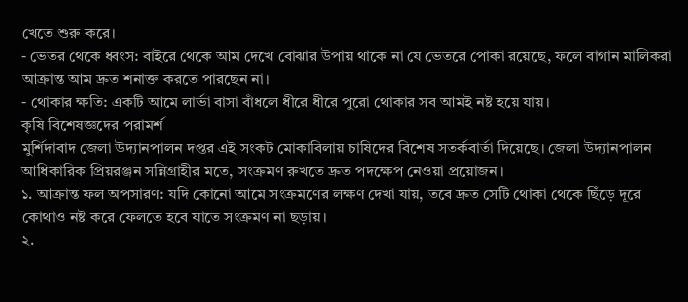খেতে শুরু করে।
- ভেতর থেকে ধ্বংস: বাইরে থেকে আম দেখে বোঝার উপায় থাকে না যে ভেতরে পোকা রয়েছে, ফলে বাগান মালিকরা আক্রান্ত আম দ্রুত শনাক্ত করতে পারছেন না।
- থোকার ক্ষতি: একটি আমে লার্ভা বাসা বাঁধলে ধীরে ধীরে পুরো থোকার সব আমই নষ্ট হয়ে যায়।
কৃষি বিশেষজ্ঞদের পরামর্শ
মুর্শিদাবাদ জেলা উদ্যানপালন দপ্তর এই সংকট মোকাবিলায় চাষিদের বিশেষ সতর্কবার্তা দিয়েছে। জেলা উদ্যানপালন আধিকারিক প্রিয়রঞ্জন সন্নিগ্রাহীর মতে, সংক্রমণ রুখতে দ্রুত পদক্ষেপ নেওয়া প্রয়োজন।
১. আক্রান্ত ফল অপসারণ: যদি কোনো আমে সংক্রমণের লক্ষণ দেখা যায়, তবে দ্রুত সেটি থোকা থেকে ছিঁড়ে দূরে কোথাও নষ্ট করে ফেলতে হবে যাতে সংক্রমণ না ছড়ায়।
২.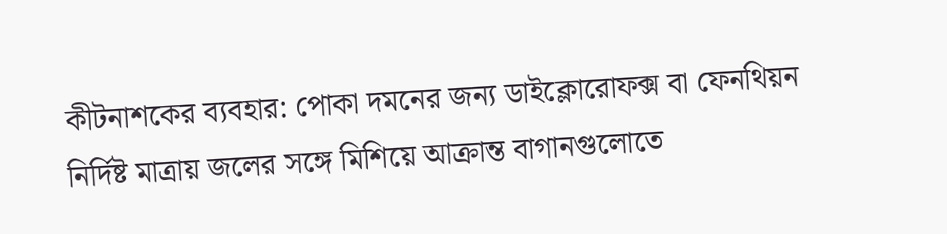কীটনাশকের ব্যবহার: পোকা দমনের জন্য ডাইক্লোরোফক্স বা ফেনথিয়ন নির্দিষ্ট মাত্রায় জলের সঙ্গে মিশিয়ে আক্রান্ত বাগানগুলোতে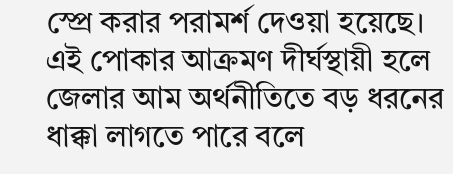স্প্রে করার পরামর্শ দেওয়া হয়েছে।
এই পোকার আক্রমণ দীর্ঘস্থায়ী হলে জেলার আম অর্থনীতিতে বড় ধরনের ধাক্কা লাগতে পারে বলে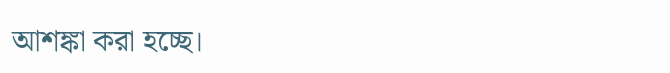আশঙ্কা করা হচ্ছে।